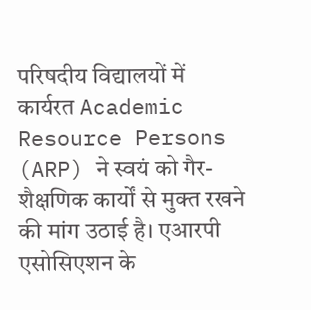परिषदीय विद्यालयों में कार्यरत Academic Resource Persons (ARP) ने स्वयं को गैर-शैक्षणिक कार्यों से मुक्त रखने की मांग उठाई है। एआरपी एसोसिएशन के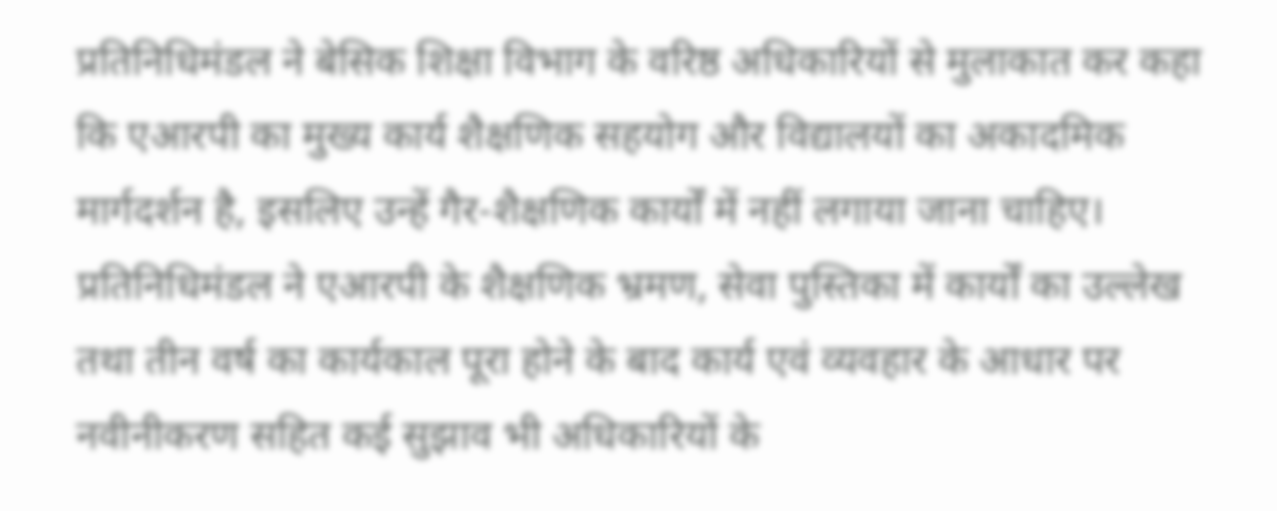प्रतिनिधिमंडल ने बेसिक शिक्षा विभाग के वरिष्ठ अधिकारियों से मुलाकात कर कहा कि एआरपी का मुख्य कार्य शैक्षणिक सहयोग और विद्यालयों का अकादमिक मार्गदर्शन है, इसलिए उन्हें गैर-शैक्षणिक कार्यों में नहीं लगाया जाना चाहिए।
प्रतिनिधिमंडल ने एआरपी के शैक्षणिक भ्रमण, सेवा पुस्तिका में कार्यों का उल्लेख तथा तीन वर्ष का कार्यकाल पूरा होने के बाद कार्य एवं व्यवहार के आधार पर नवीनीकरण सहित कई सुझाव भी अधिकारियों के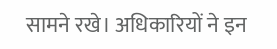सामने रखे। अधिकारियों ने इन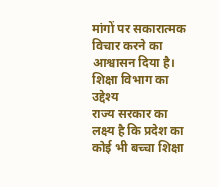मांगों पर सकारात्मक विचार करने का आश्वासन दिया है।
शिक्षा विभाग का उद्देश्य
राज्य सरकार का लक्ष्य है कि प्रदेश का कोई भी बच्चा शिक्षा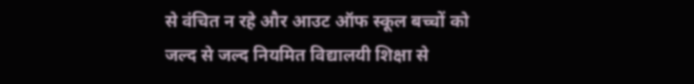से वंचित न रहे और आउट ऑफ स्कूल बच्चों को जल्द से जल्द नियमित विद्यालयी शिक्षा से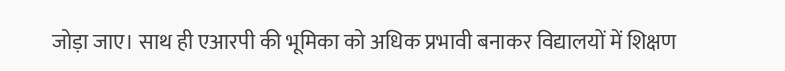जोड़ा जाए। साथ ही एआरपी की भूमिका को अधिक प्रभावी बनाकर विद्यालयों में शिक्षण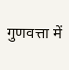गुणवत्ता में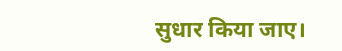सुधार किया जाए।